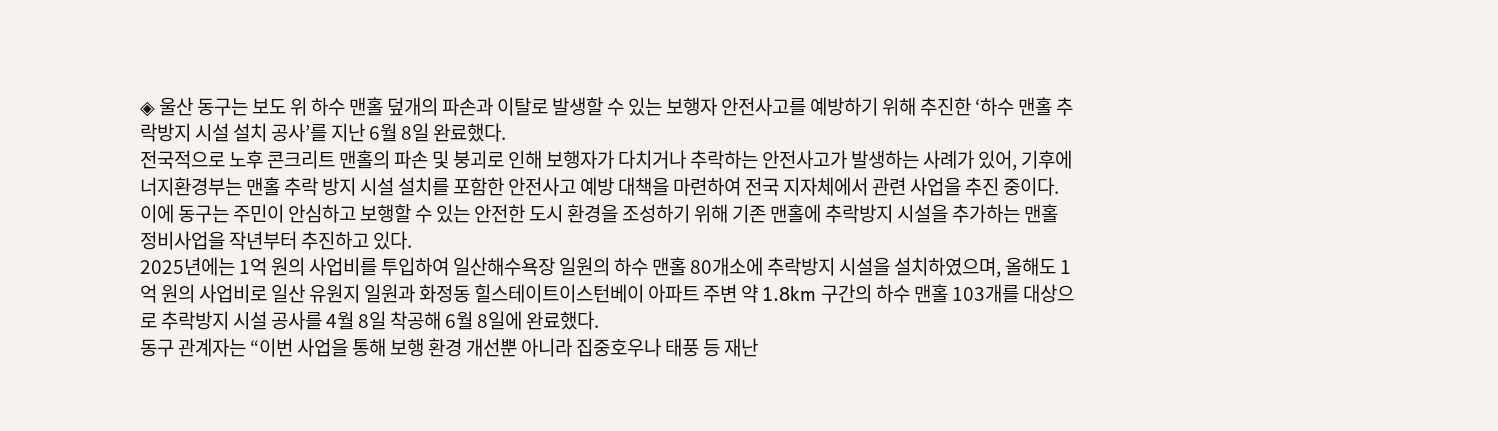◈ 울산 동구는 보도 위 하수 맨홀 덮개의 파손과 이탈로 발생할 수 있는 보행자 안전사고를 예방하기 위해 추진한 ‘하수 맨홀 추락방지 시설 설치 공사’를 지난 6월 8일 완료했다.
전국적으로 노후 콘크리트 맨홀의 파손 및 붕괴로 인해 보행자가 다치거나 추락하는 안전사고가 발생하는 사례가 있어, 기후에너지환경부는 맨홀 추락 방지 시설 설치를 포함한 안전사고 예방 대책을 마련하여 전국 지자체에서 관련 사업을 추진 중이다. 이에 동구는 주민이 안심하고 보행할 수 있는 안전한 도시 환경을 조성하기 위해 기존 맨홀에 추락방지 시설을 추가하는 맨홀 정비사업을 작년부터 추진하고 있다.
2025년에는 1억 원의 사업비를 투입하여 일산해수욕장 일원의 하수 맨홀 80개소에 추락방지 시설을 설치하였으며, 올해도 1억 원의 사업비로 일산 유원지 일원과 화정동 힐스테이트이스턴베이 아파트 주변 약 1.8km 구간의 하수 맨홀 103개를 대상으로 추락방지 시설 공사를 4월 8일 착공해 6월 8일에 완료했다.
동구 관계자는 “이번 사업을 통해 보행 환경 개선뿐 아니라 집중호우나 태풍 등 재난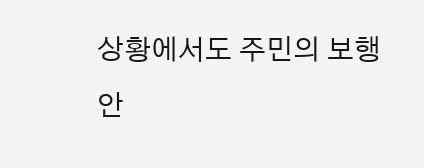상황에서도 주민의 보행 안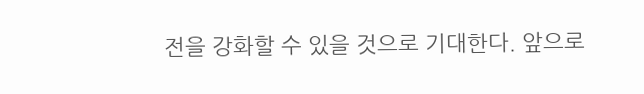전을 강화할 수 있을 것으로 기대한다. 앞으로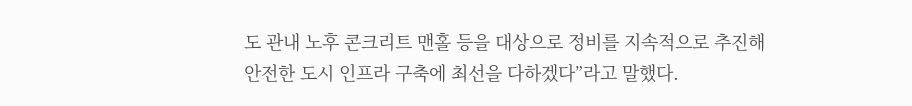도 관내 노후 콘크리트 맨홀 등을 대상으로 정비를 지속적으로 추진해 안전한 도시 인프라 구축에 최선을 다하겠다”라고 말했다.